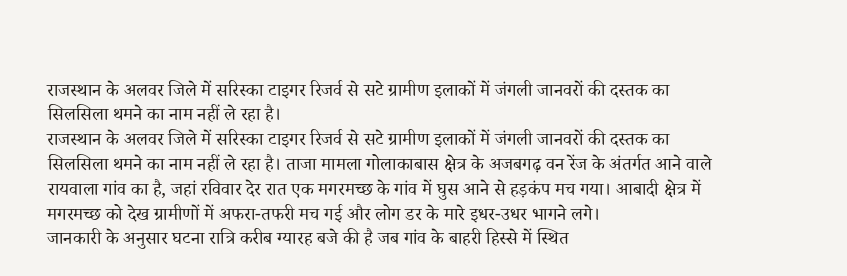राजस्थान के अलवर जिले में सरिस्का टाइगर रिजर्व से सटे ग्रामीण इलाकों में जंगली जानवरों की दस्तक का सिलसिला थमने का नाम नहीं ले रहा है।
राजस्थान के अलवर जिले में सरिस्का टाइगर रिजर्व से सटे ग्रामीण इलाकों में जंगली जानवरों की दस्तक का सिलसिला थमने का नाम नहीं ले रहा है। ताजा मामला गोलाकाबास क्षेत्र के अजबगढ़ वन रेंज के अंतर्गत आने वाले रायवाला गांव का है, जहां रविवार देर रात एक मगरमच्छ के गांव में घुस आने से हड़कंप मच गया। आबादी क्षेत्र में मगरमच्छ को देख ग्रामीणों में अफरा-तफरी मच गई और लोग डर के मारे इधर-उधर भागने लगे।
जानकारी के अनुसार घटना रात्रि करीब ग्यारह बजे की है जब गांव के बाहरी हिस्से में स्थित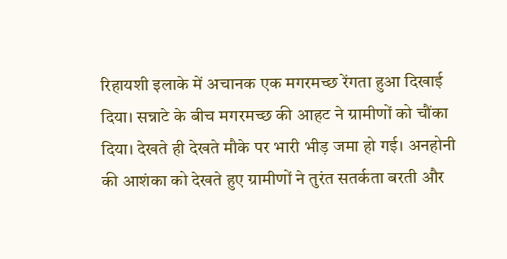रिहायशी इलाके में अचानक एक मगरमच्छ रेंगता हुआ दिखाई दिया। सन्नाटे के बीच मगरमच्छ की आहट ने ग्रामीणों को चौंका दिया। देखते ही देखते मौके पर भारी भीड़ जमा हो गई। अनहोनी की आशंका को देखते हुए ग्रामीणों ने तुरंत सतर्कता बरती और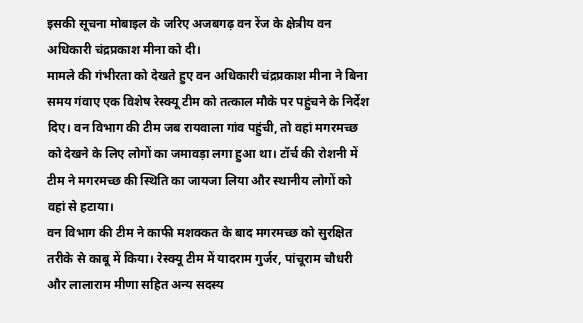इसकी सूचना मोबाइल के जरिए अजबगढ़ वन रेंज के क्षेत्रीय वन अधिकारी चंद्रप्रकाश मीना को दी।
मामले की गंभीरता को देखते हुए वन अधिकारी चंद्रप्रकाश मीना ने बिना समय गंवाए एक विशेष रेस्क्यू टीम को तत्काल मौके पर पहुंचने के निर्देश दिए। वन विभाग की टीम जब रायवाला गांव पहुंची, तो वहां मगरमच्छ को देखने के लिए लोगों का जमावड़ा लगा हुआ था। टॉर्च की रोशनी में टीम ने मगरमच्छ की स्थिति का जायजा लिया और स्थानीय लोगों को वहां से हटाया।
वन विभाग की टीम ने काफी मशक्कत के बाद मगरमच्छ को सुरक्षित तरीके से काबू में किया। रेस्क्यू टीम में यादराम गुर्जर, पांचूराम चौधरी और लालाराम मीणा सहित अन्य सदस्य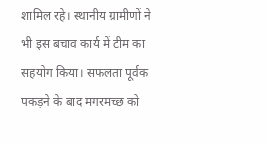शामिल रहे। स्थानीय ग्रामीणों ने भी इस बचाव कार्य में टीम का सहयोग किया। सफलता पूर्वक पकड़ने के बाद मगरमच्छ को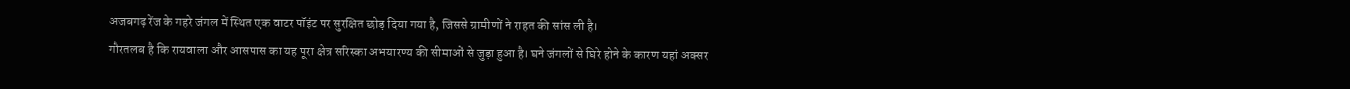अजबगढ़ रेंज के गहरे जंगल में स्थित एक वाटर पॉइंट पर सुरक्षित छोड़ दिया गया है, जिससे ग्रामीणों ने राहत की सांस ली है।
गौरतलब है कि रायवाला और आसपास का यह पूरा क्षेत्र सरिस्का अभयारण्य की सीमाओं से जुड़ा हुआ है। घने जंगलों से घिरे होने के कारण यहां अक्सर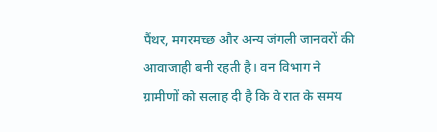पैंथर, मगरमच्छ और अन्य जंगली जानवरों की आवाजाही बनी रहती है। वन विभाग ने ग्रामीणों को सलाह दी है कि वे रात के समय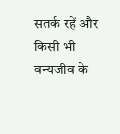सतर्क रहें और किसी भी वन्यजीव के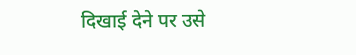दिखाई देने पर उसे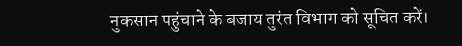नुकसान पहुंचाने के बजाय तुरंत विभाग को सूचित करें।